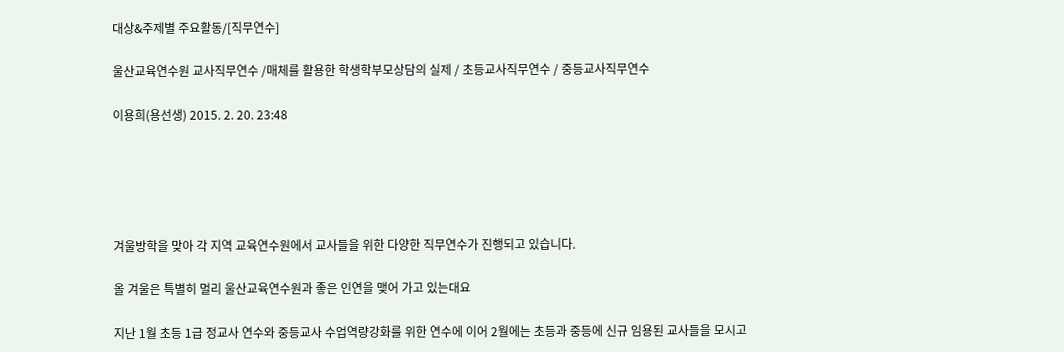대상&주제별 주요활동/[직무연수]

울산교육연수원 교사직무연수 /매체를 활용한 학생학부모상담의 실제 / 초등교사직무연수 / 중등교사직무연수

이용희(용선생) 2015. 2. 20. 23:48





겨울방학을 맞아 각 지역 교육연수원에서 교사들을 위한 다양한 직무연수가 진행되고 있습니다.

올 겨울은 특별히 멀리 울산교육연수원과 좋은 인연을 맺어 가고 있는대요

지난 1월 초등 1급 정교사 연수와 중등교사 수업역량강화를 위한 연수에 이어 2월에는 초등과 중등에 신규 임용된 교사들을 모시고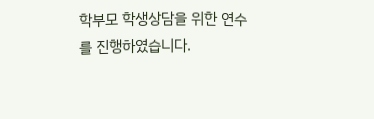학부모 학생상담을 위한 연수를 진행하였습니다.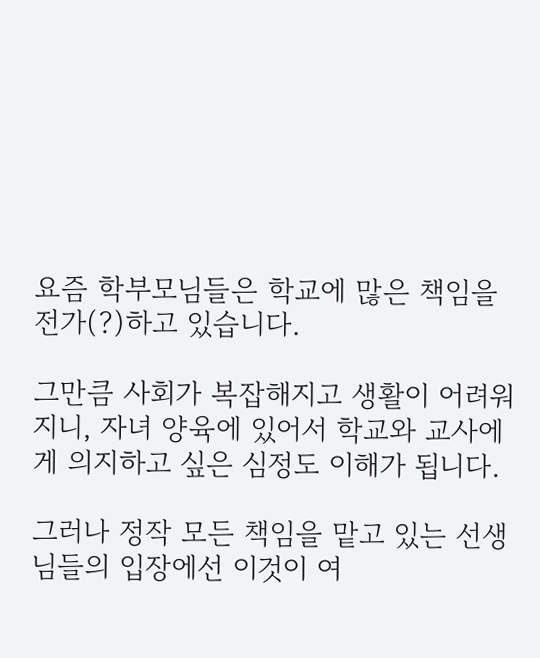요즘 학부모님들은 학교에 많은 책임을 전가(?)하고 있습니다.

그만큼 사회가 복잡해지고 생활이 어려워지니, 자녀 양육에 있어서 학교와 교사에게 의지하고 싶은 심정도 이해가 됩니다.

그러나 정작 모든 책임을 맡고 있는 선생님들의 입장에선 이것이 여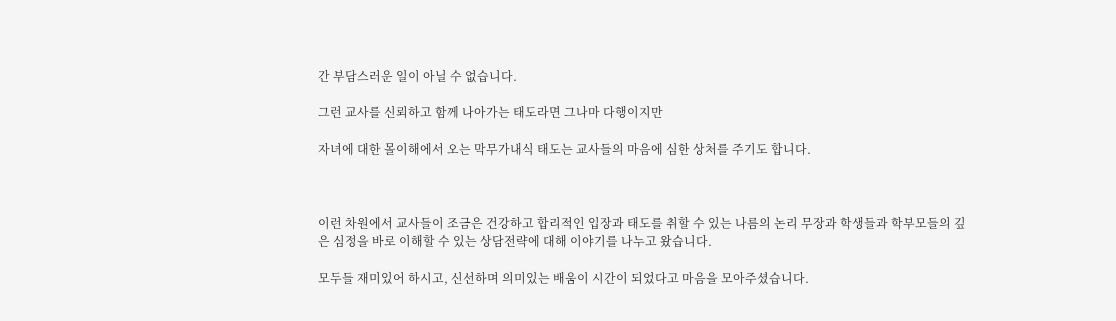간 부담스러운 일이 아닐 수 없습니다.

그런 교사를 신뢰하고 함께 나아가는 태도라면 그나마 다행이지만

자녀에 대한 몰이해에서 오는 막무가내식 태도는 교사들의 마음에 심한 상처를 주기도 합니다.



이런 차원에서 교사들이 조금은 건강하고 합리적인 입장과 태도를 취할 수 있는 나름의 논리 무장과 학생들과 학부모들의 깊은 심정을 바로 이해할 수 있는 상담전략에 대해 이야기를 나누고 왔습니다.

모두들 재미있어 하시고, 신선하며 의미있는 배움이 시간이 되었다고 마음을 모아주셨습니다.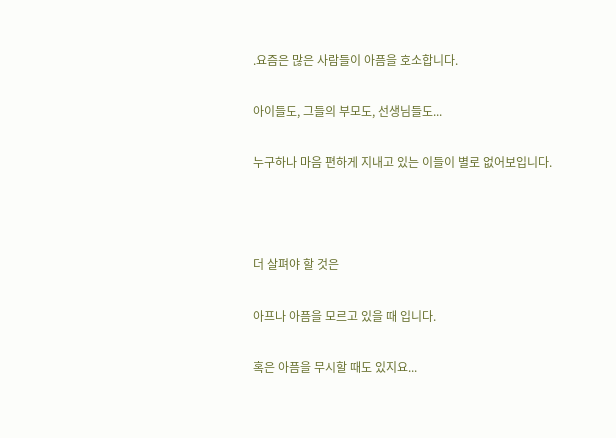.요즘은 많은 사람들이 아픔을 호소합니다.

아이들도, 그들의 부모도, 선생님들도...

누구하나 마음 편하게 지내고 있는 이들이 별로 없어보입니다.



더 살펴야 할 것은

아프나 아픔을 모르고 있을 때 입니다.

혹은 아픔을 무시할 때도 있지요...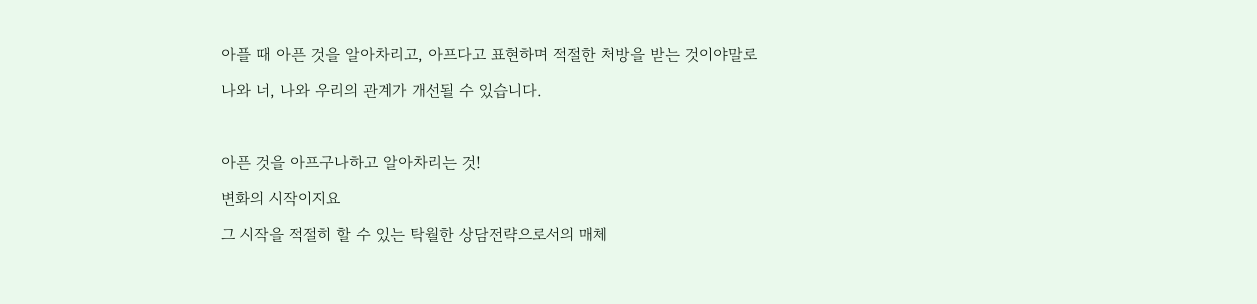아플 때 아픈 것을 알아차리고, 아프다고 표현하며 적절한 처방을 받는 것이야말로

나와 너, 나와 우리의 관계가 개선될 수 있습니다.



아픈 것을 아프구나하고 알아차리는 것!

변화의 시작이지요

그 시작을 적절히 할 수 있는 탁월한 상담전략으로서의 매체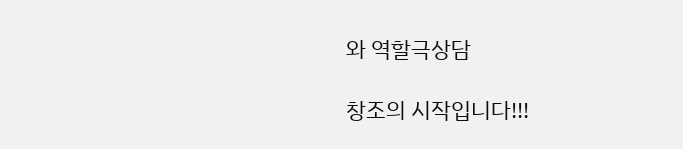와 역할극상담

창조의 시작입니다!!!